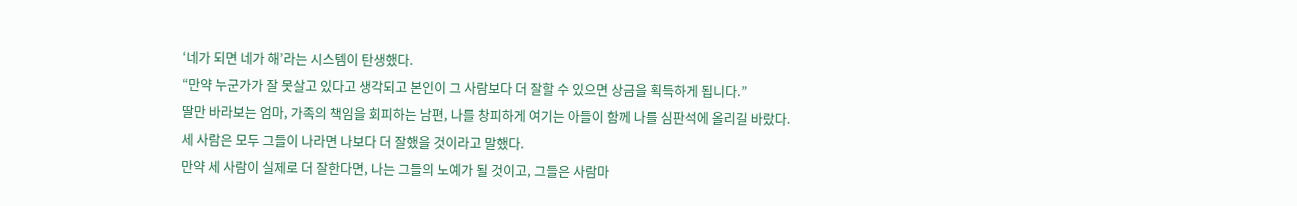‘네가 되면 네가 해’라는 시스템이 탄생했다.
“만약 누군가가 잘 못살고 있다고 생각되고 본인이 그 사람보다 더 잘할 수 있으면 상금을 획득하게 됩니다.”
딸만 바라보는 엄마, 가족의 책임을 회피하는 남편, 나를 창피하게 여기는 아들이 함께 나를 심판석에 올리길 바랐다.
세 사람은 모두 그들이 나라면 나보다 더 잘했을 것이라고 말했다.
만약 세 사람이 실제로 더 잘한다면, 나는 그들의 노예가 될 것이고, 그들은 사람마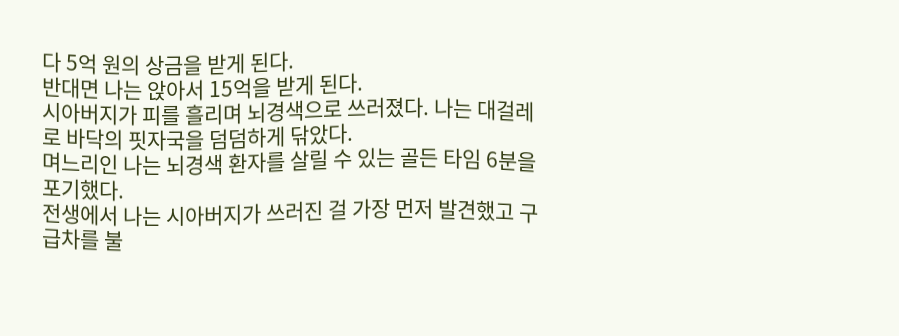다 5억 원의 상금을 받게 된다.
반대면 나는 앉아서 15억을 받게 된다.
시아버지가 피를 흘리며 뇌경색으로 쓰러졌다. 나는 대걸레로 바닥의 핏자국을 덤덤하게 닦았다.
며느리인 나는 뇌경색 환자를 살릴 수 있는 골든 타임 6분을 포기했다.
전생에서 나는 시아버지가 쓰러진 걸 가장 먼저 발견했고 구급차를 불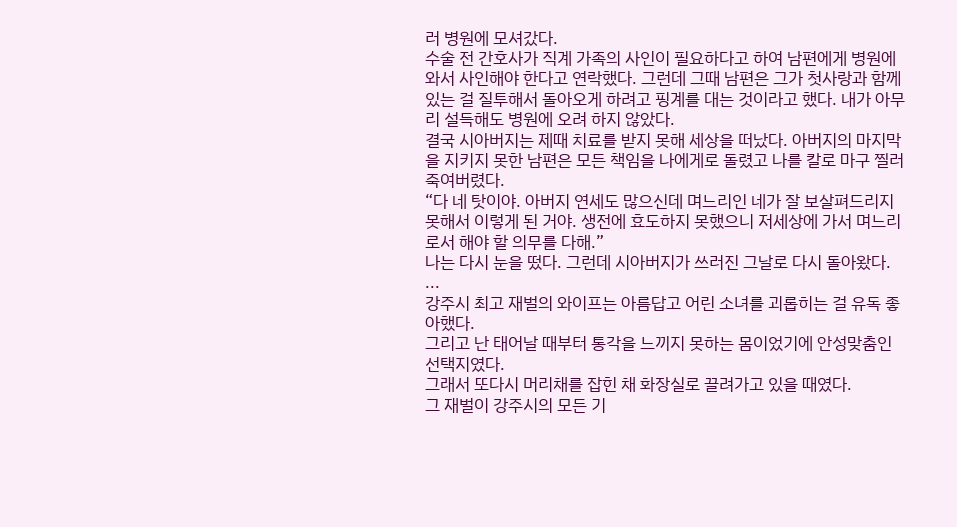러 병원에 모셔갔다.
수술 전 간호사가 직계 가족의 사인이 필요하다고 하여 남편에게 병원에 와서 사인해야 한다고 연락했다. 그런데 그때 남편은 그가 첫사랑과 함께 있는 걸 질투해서 돌아오게 하려고 핑계를 대는 것이라고 했다. 내가 아무리 설득해도 병원에 오려 하지 않았다.
결국 시아버지는 제때 치료를 받지 못해 세상을 떠났다. 아버지의 마지막을 지키지 못한 남편은 모든 책임을 나에게로 돌렸고 나를 칼로 마구 찔러 죽여버렸다.
“다 네 탓이야. 아버지 연세도 많으신데 며느리인 네가 잘 보살펴드리지 못해서 이렇게 된 거야. 생전에 효도하지 못했으니 저세상에 가서 며느리로서 해야 할 의무를 다해.”
나는 다시 눈을 떴다. 그런데 시아버지가 쓰러진 그날로 다시 돌아왔다.
...
강주시 최고 재벌의 와이프는 아름답고 어린 소녀를 괴롭히는 걸 유독 좋아했다.
그리고 난 태어날 때부터 통각을 느끼지 못하는 몸이었기에 안성맞춤인 선택지였다.
그래서 또다시 머리채를 잡힌 채 화장실로 끌려가고 있을 때였다.
그 재벌이 강주시의 모든 기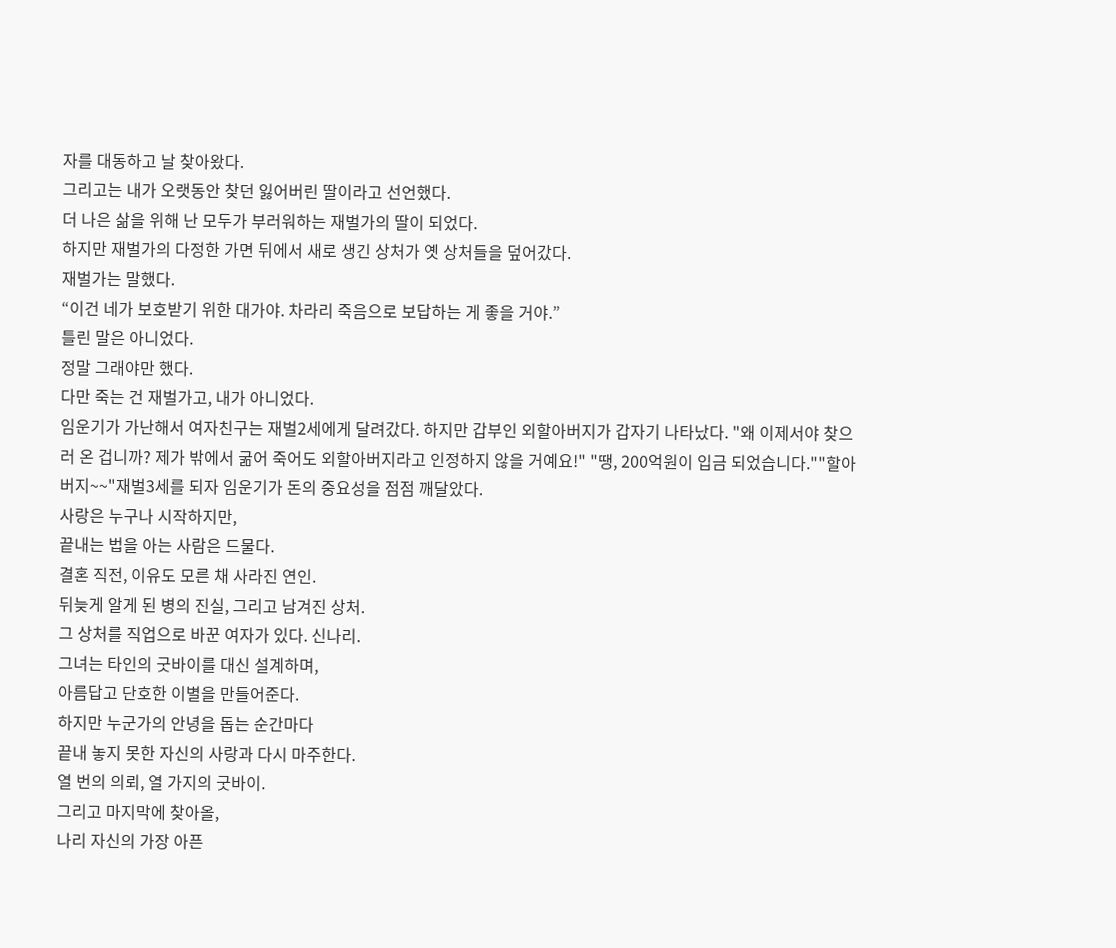자를 대동하고 날 찾아왔다.
그리고는 내가 오랫동안 찾던 잃어버린 딸이라고 선언했다.
더 나은 삶을 위해 난 모두가 부러워하는 재벌가의 딸이 되었다.
하지만 재벌가의 다정한 가면 뒤에서 새로 생긴 상처가 옛 상처들을 덮어갔다.
재벌가는 말했다.
“이건 네가 보호받기 위한 대가야. 차라리 죽음으로 보답하는 게 좋을 거야.”
틀린 말은 아니었다.
정말 그래야만 했다.
다만 죽는 건 재벌가고, 내가 아니었다.
임운기가 가난해서 여자친구는 재벌2세에게 달려갔다. 하지만 갑부인 외할아버지가 갑자기 나타났다. "왜 이제서야 찾으러 온 겁니까? 제가 밖에서 굶어 죽어도 외할아버지라고 인정하지 않을 거예요!" "땡, 200억원이 입금 되었습니다.""할아버지~~"재벌3세를 되자 임운기가 돈의 중요성을 점점 깨달았다.
사랑은 누구나 시작하지만,
끝내는 법을 아는 사람은 드물다.
결혼 직전, 이유도 모른 채 사라진 연인.
뒤늦게 알게 된 병의 진실, 그리고 남겨진 상처.
그 상처를 직업으로 바꾼 여자가 있다. 신나리.
그녀는 타인의 굿바이를 대신 설계하며,
아름답고 단호한 이별을 만들어준다.
하지만 누군가의 안녕을 돕는 순간마다
끝내 놓지 못한 자신의 사랑과 다시 마주한다.
열 번의 의뢰, 열 가지의 굿바이.
그리고 마지막에 찾아올,
나리 자신의 가장 아픈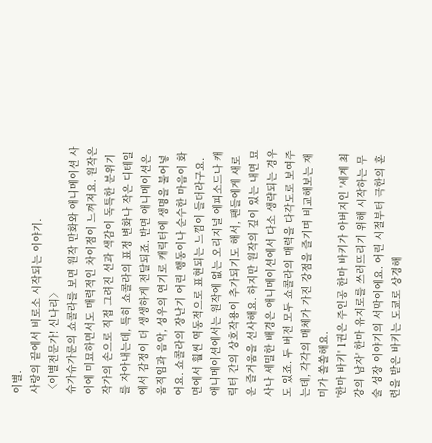이별.
사랑의 끝에서 비로소 시작되는 이야기.
〈이별전문가! 신나리〉
슈가슈가룬의 쇼콜라를 보면 원작 만화와 애니메이션 사이에 미묘하면서도 매력적인 차이점이 느껴져요. 원작은 작가의 손으로 직접 그려진 선과 색감이 독특한 분위기를 자아내는데, 특히 쇼콜라의 표정 변화나 작은 디테일에서 감정이 더 생생하게 전달되죠. 반면 애니메이션은 움직임과 음악, 성우의 연기로 캐릭터에 생명을 불어넣어요. 쇼콜라의 장난기 어린 행동이나 순수한 마음이 화면에서 훨씬 역동적으로 표현되는 느낌이 들더라구요.
애니메이션에서는 원작에 없는 오리지널 에피소드나 캐릭터 간의 상호작용이 추가되기도 해서, 팬들에게 새로운 즐거움을 선사해요. 하지만 원작의 깊이 있는 내면 묘사나 세밀한 배경은 애니메이션에서 다소 생략되는 경우도 있죠. 두 버전 모두 쇼콜라의 매력을 다각도로 보여주는데, 각각의 매체가 가진 강점을 즐기며 비교해보는 재미가 쏠쏠해요.
'한마 바키' 1권은 주인공 한마 바키가 아버지인 '세계 최강의 남자' 한마 유지로를 쓰러뜨리기 위해 시작하는 무술 성장 이야기의 서막이에요. 어린 시절부터 극한의 훈련을 받은 바키는 도쿄로 상경해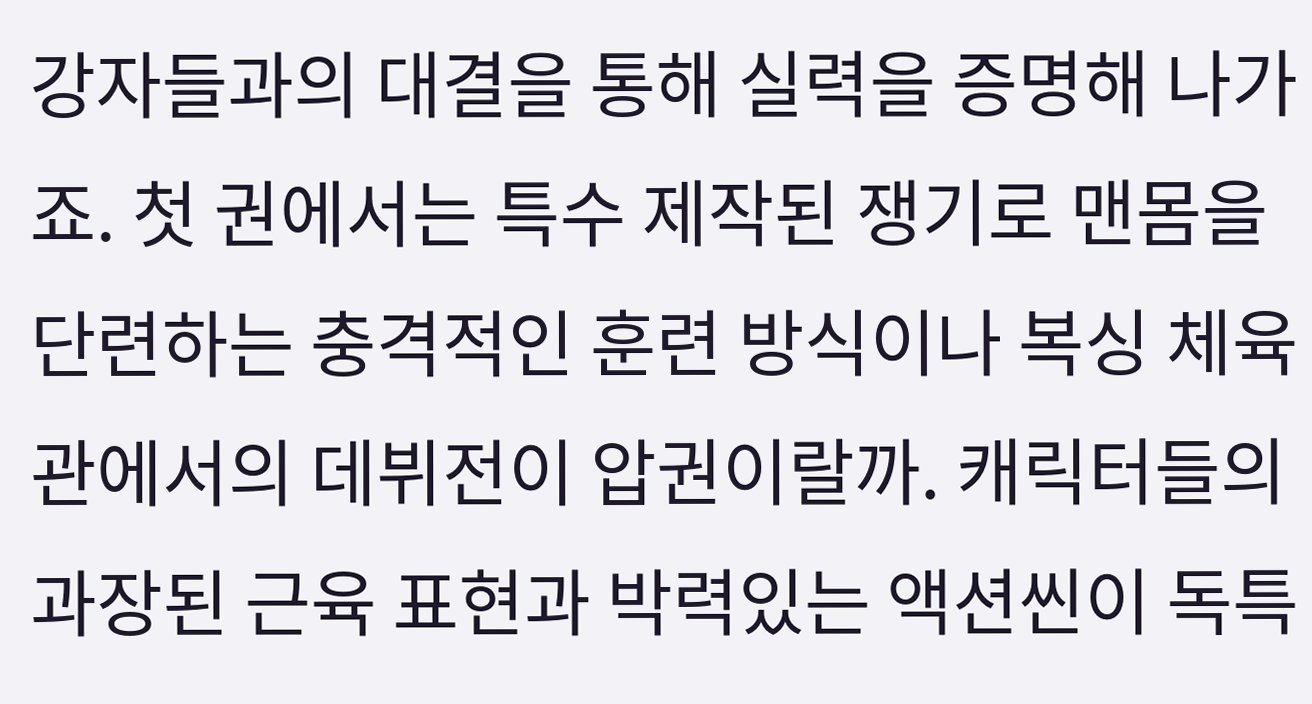강자들과의 대결을 통해 실력을 증명해 나가죠. 첫 권에서는 특수 제작된 쟁기로 맨몸을 단련하는 충격적인 훈련 방식이나 복싱 체육관에서의 데뷔전이 압권이랄까. 캐릭터들의 과장된 근육 표현과 박력있는 액션씬이 독특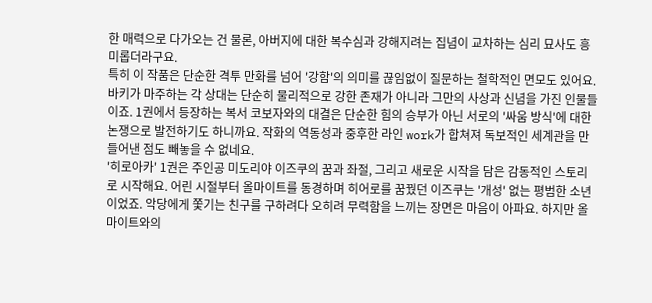한 매력으로 다가오는 건 물론, 아버지에 대한 복수심과 강해지려는 집념이 교차하는 심리 묘사도 흥미롭더라구요.
특히 이 작품은 단순한 격투 만화를 넘어 '강함'의 의미를 끊임없이 질문하는 철학적인 면모도 있어요. 바키가 마주하는 각 상대는 단순히 물리적으로 강한 존재가 아니라 그만의 사상과 신념을 가진 인물들이죠. 1권에서 등장하는 복서 코보자와의 대결은 단순한 힘의 승부가 아닌 서로의 '싸움 방식'에 대한 논쟁으로 발전하기도 하니까요. 작화의 역동성과 중후한 라인 work가 합쳐져 독보적인 세계관을 만들어낸 점도 빼놓을 수 없네요.
'히로아카' 1권은 주인공 미도리야 이즈쿠의 꿈과 좌절, 그리고 새로운 시작을 담은 감동적인 스토리로 시작해요. 어린 시절부터 올마이트를 동경하며 히어로를 꿈꿨던 이즈쿠는 '개성' 없는 평범한 소년이었죠. 악당에게 쫓기는 친구를 구하려다 오히려 무력함을 느끼는 장면은 마음이 아파요. 하지만 올마이트와의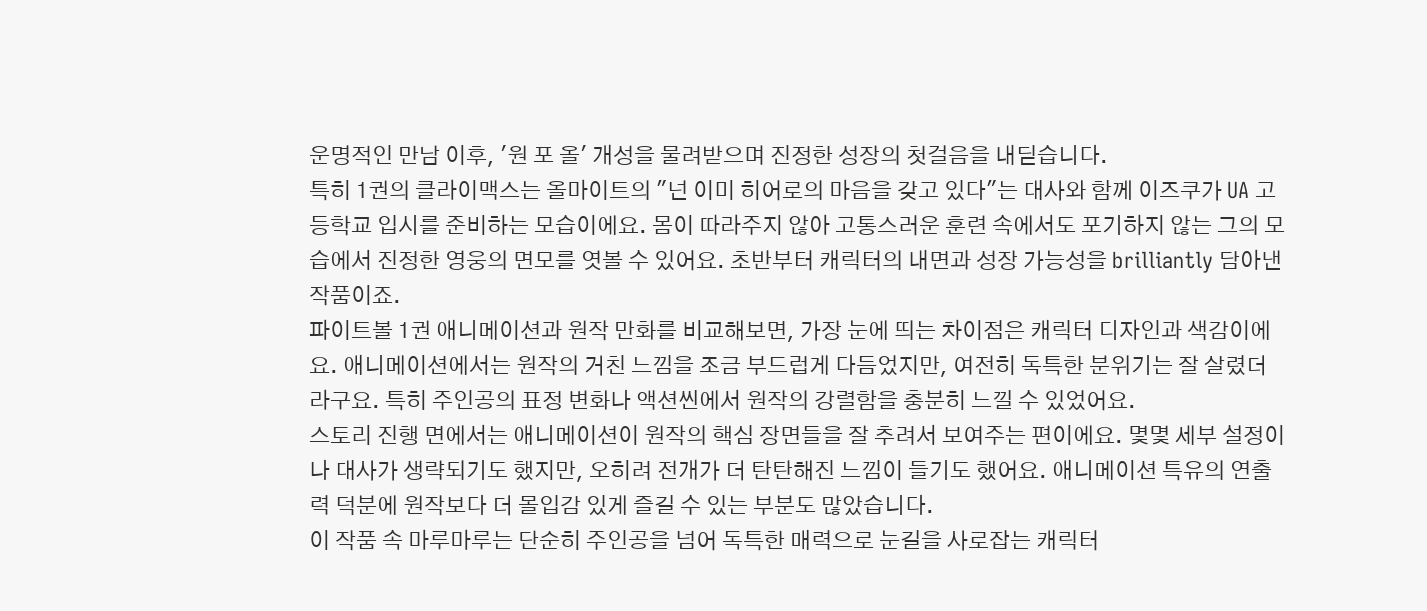운명적인 만남 이후, '원 포 올' 개성을 물려받으며 진정한 성장의 첫걸음을 내딛습니다.
특히 1권의 클라이맥스는 올마이트의 "넌 이미 히어로의 마음을 갖고 있다"는 대사와 함께 이즈쿠가 UA 고등학교 입시를 준비하는 모습이에요. 몸이 따라주지 않아 고통스러운 훈련 속에서도 포기하지 않는 그의 모습에서 진정한 영웅의 면모를 엿볼 수 있어요. 초반부터 캐릭터의 내면과 성장 가능성을 brilliantly 담아낸 작품이죠.
파이트볼 1권 애니메이션과 원작 만화를 비교해보면, 가장 눈에 띄는 차이점은 캐릭터 디자인과 색감이에요. 애니메이션에서는 원작의 거친 느낌을 조금 부드럽게 다듬었지만, 여전히 독특한 분위기는 잘 살렸더라구요. 특히 주인공의 표정 변화나 액션씬에서 원작의 강렬함을 충분히 느낄 수 있었어요.
스토리 진행 면에서는 애니메이션이 원작의 핵심 장면들을 잘 추려서 보여주는 편이에요. 몇몇 세부 설정이나 대사가 생략되기도 했지만, 오히려 전개가 더 탄탄해진 느낌이 들기도 했어요. 애니메이션 특유의 연출력 덕분에 원작보다 더 몰입감 있게 즐길 수 있는 부분도 많았습니다.
이 작품 속 마루마루는 단순히 주인공을 넘어 독특한 매력으로 눈길을 사로잡는 캐릭터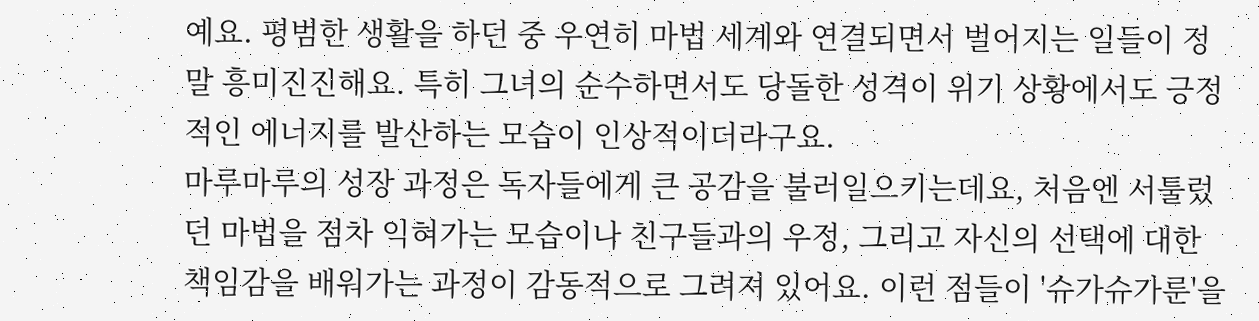예요. 평범한 생활을 하던 중 우연히 마법 세계와 연결되면서 벌어지는 일들이 정말 흥미진진해요. 특히 그녀의 순수하면서도 당돌한 성격이 위기 상황에서도 긍정적인 에너지를 발산하는 모습이 인상적이더라구요.
마루마루의 성장 과정은 독자들에게 큰 공감을 불러일으키는데요, 처음엔 서툴렀던 마법을 점차 익혀가는 모습이나 친구들과의 우정, 그리고 자신의 선택에 대한 책임감을 배워가는 과정이 감동적으로 그려져 있어요. 이런 점들이 '슈가슈가룬'을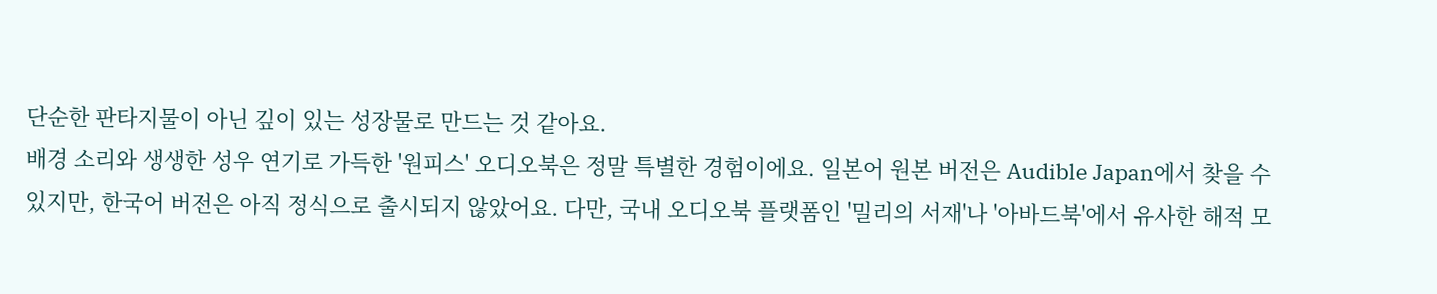단순한 판타지물이 아닌 깊이 있는 성장물로 만드는 것 같아요.
배경 소리와 생생한 성우 연기로 가득한 '원피스' 오디오북은 정말 특별한 경험이에요. 일본어 원본 버전은 Audible Japan에서 찾을 수 있지만, 한국어 버전은 아직 정식으로 출시되지 않았어요. 다만, 국내 오디오북 플랫폼인 '밀리의 서재'나 '아바드북'에서 유사한 해적 모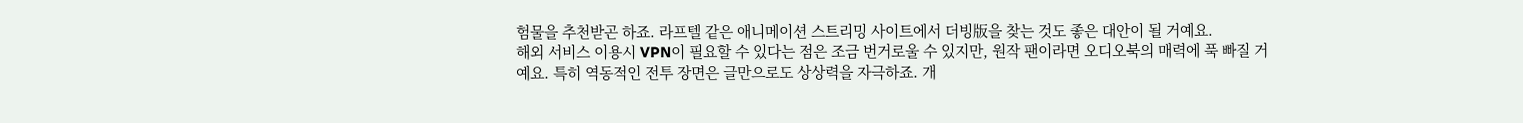험물을 추천받곤 하죠. 라프텔 같은 애니메이션 스트리밍 사이트에서 더빙版을 찾는 것도 좋은 대안이 될 거예요.
해외 서비스 이용시 VPN이 필요할 수 있다는 점은 조금 번거로울 수 있지만, 원작 팬이라면 오디오북의 매력에 푹 빠질 거예요. 특히 역동적인 전투 장면은 글만으로도 상상력을 자극하죠. 개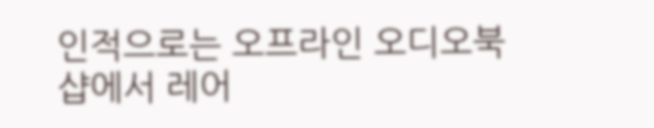인적으로는 오프라인 오디오북 샵에서 레어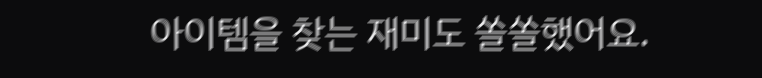아이템을 찾는 재미도 쏠쏠했어요.